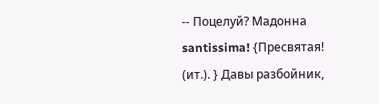-- Поцелуй? Мадонна santissima! {Пресвятая! (ит.). } Давы разбойник,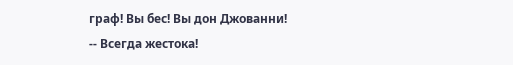граф! Вы бес! Вы дон Джованни!
-- Всегда жестока!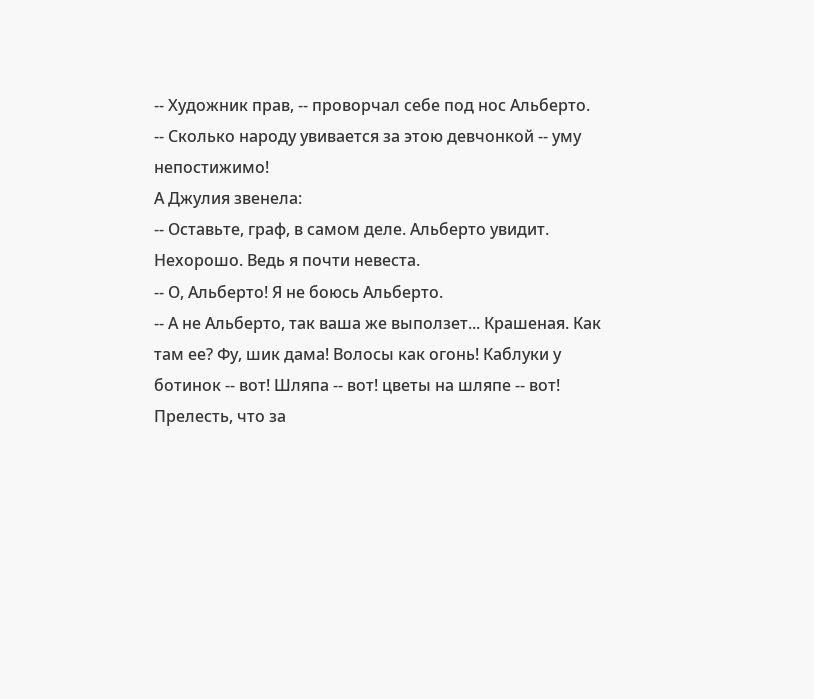-- Художник прав, -- проворчал себе под нос Альберто. -- Сколько народу увивается за этою девчонкой -- уму непостижимо!
А Джулия звенела:
-- Оставьте, граф, в самом деле. Альберто увидит. Нехорошо. Ведь я почти невеста.
-- О, Альберто! Я не боюсь Альберто.
-- А не Альберто, так ваша же выползет... Крашеная. Как там ее? Фу, шик дама! Волосы как огонь! Каблуки у ботинок -- вот! Шляпа -- вот! цветы на шляпе -- вот! Прелесть, что за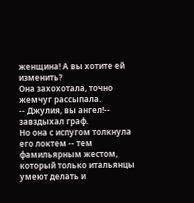женщина! А вы хотите ей изменить?
Она захохотала, точно жемчуг рассыпала.
-- Джулия, вы ангел!-- завздыхал граф.
Но она с испугом толкнула его локтем -- тем фамильярным жестом, который только итальянцы умеют делать и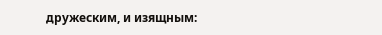дружеским, и изящным: